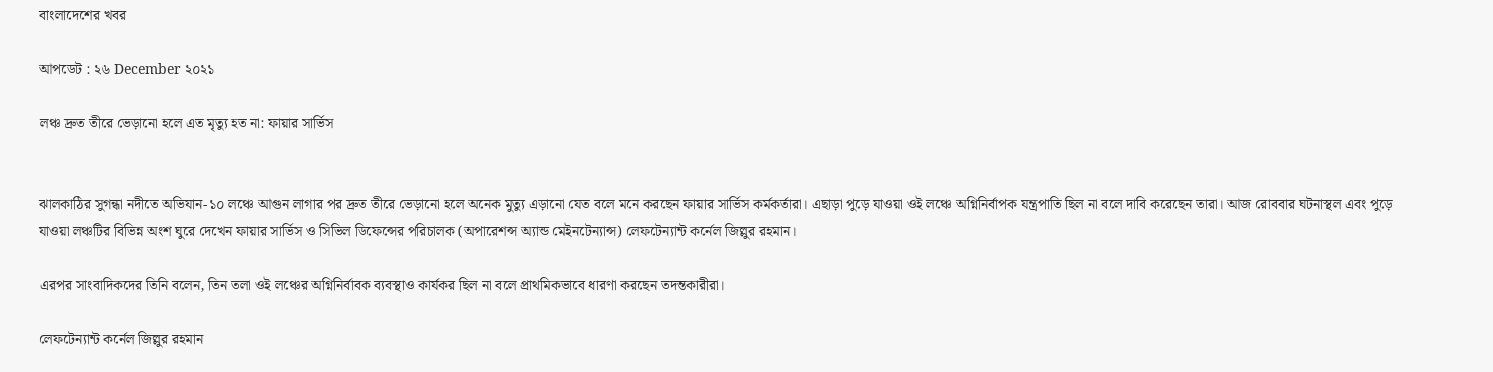বাংলাদেশের খবর

আপডেট : ২৬ December ২০২১

লঞ্চ দ্রুত তীরে ভেড়ানো হলে এত মৃত্যু হত না: ফায়ার সার্ভিস


ঝালকাঠির সুগন্ধা নদীতে অভিযান-১০ লঞ্চে আগুন লাগার পর দ্রুত তীরে ভেড়ানো হলে অনেক মুত্যু এড়ানো যেত বলে মনে করছেন ফায়ার সার্ভিস কর্মকর্তারা। এছাড়া পুড়ে যাওয়া ওই লঞ্চে অগ্নিনির্বাপক যন্ত্রপাতি ছিল না বলে দাবি করেছেন তারা। আজ রোববার ঘটনাস্থল এবং পুড়ে যাওয়া লঞ্চটির বিভিন্ন অংশ ঘুরে দেখেন ফায়ার সার্ভিস ও সিভিল ডিফেন্সের পরিচালক (অপারেশন্স অ্যান্ড মেইনটেন্যান্স) লেফটেন্যান্ট কর্নেল জিল্লুর রহমান।

এরপর সাংবাদিকদের তিনি বলেন, তিন তলা ওই লঞ্চের অগ্নিনির্বাবক ব্যবস্থাও কার্যকর ছিল না বলে প্রাথমিকভাবে ধারণা করছেন তদন্তকারীরা।

লেফটেন্যান্ট কর্নেল জিল্লুর রহমান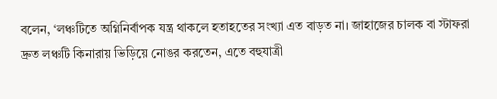বলেন, ‘লঞ্চটিতে অগ্নিনির্বাপক যন্ত্র থাকলে হতাহতের সংখ্যা এত বাড়ত না। জাহাজের চালক বা স্টাফরা দ্রুত লঞ্চটি কিনারায় ভিড়িয়ে নোঙর করতেন, এতে বহুযাত্রী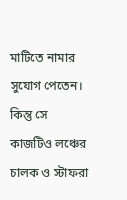মাটিতে নামার সুযোগ পেতেন। কিন্তু সে কাজটিও লঞ্চের চালক ও স্টাফরা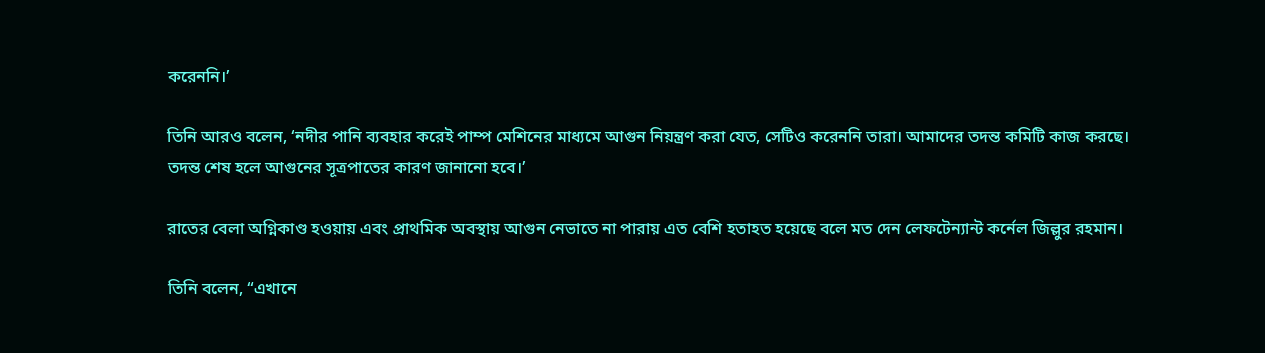করেননি।’

তিনি আরও বলেন, ‘নদীর পানি ব্যবহার করেই পাম্প মেশিনের মাধ্যমে আগুন নিয়ন্ত্রণ করা যেত, সেটিও করেননি তারা। আমাদের তদন্ত কমিটি কাজ করছে। তদন্ত শেষ হলে আগুনের সূত্রপাতের কারণ জানানো হবে।’

রাতের বেলা অগ্নিকাণ্ড হওয়ায় এবং প্রাথমিক অবস্থায় আগুন নেভাতে না পারায় এত বেশি হতাহত হয়েছে বলে মত দেন লেফটেন্যান্ট কর্নেল জিল্লুর রহমান।

তিনি বলেন, “এখানে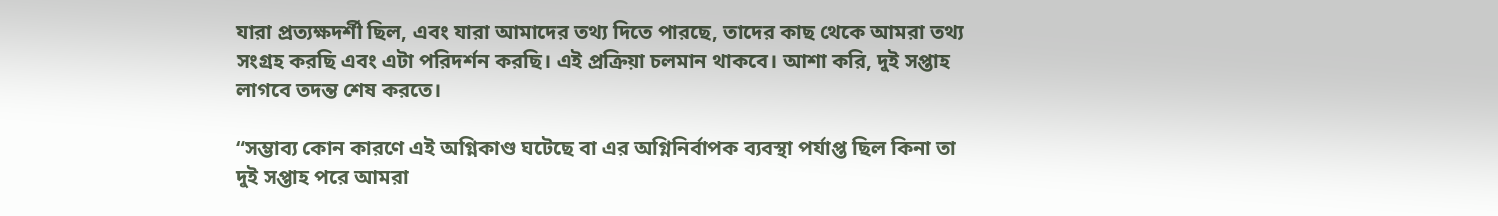যারা প্রত্যক্ষদর্শী ছিল, এবং যারা আমাদের তথ্য দিতে পারছে, তাদের কাছ থেকে আমরা তথ্য সংগ্রহ করছি এবং এটা পরিদর্শন করছি। এই প্রক্রিয়া চলমান থাকবে। আশা করি, দুই সপ্তাহ লাগবে তদন্ত শেষ করতে।

“সম্ভাব্য কোন কারণে এই অগ্নিকাণ্ড ঘটেছে বা এর অগ্নিনির্বাপক ব্যবস্থা পর্যাপ্ত ছিল কিনা তা দুই সপ্তাহ পরে আমরা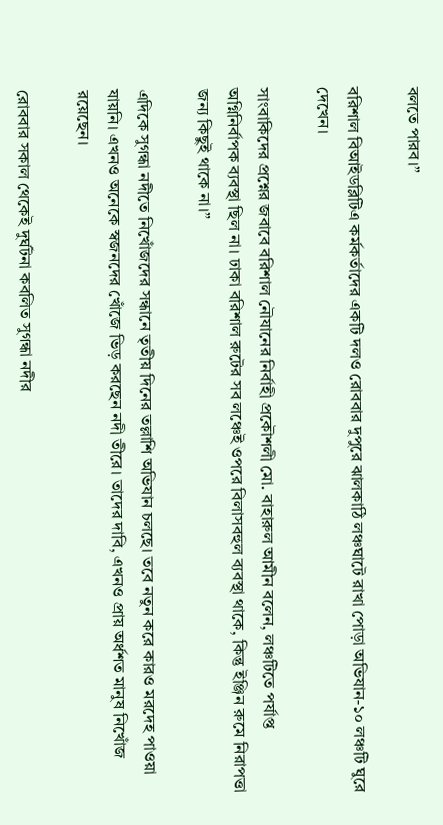বলতে পারব।”

বরিশাল বিআইডব্লিটিএ কর্মকর্তাদের একটি দলও রোববার দুপুরে ঝালকাঠি লঞ্চঘাটে রাখা পোড়া অভিযান-১০ লঞ্চটি ঘুরে দেখেন।

সাংবাকিদের প্রশ্নের জবাবে বরিশাল নৌযানের নির্বাহী প্রকৌশলী মো. বাহারুল আমীন বলেন, লঞ্চটিতে পর্যাপ্ত অগ্নিনির্বাপক ব্যবস্থা ছিল না। ঢাকা বরিশাল রুটের সব লঞ্চেই ওপরে বিলাসবহুল ব্যবস্থা থাকে, কিন্তু ইঞ্জিন রুমে নিরাপত্তা জন্য কিছুই থাকে না।”

এদিকে সুগন্ধা নদীতে নিখোঁজদের সন্ধানে তৃতীয় দিনের তল্লাশি অভিযান চলছে। তবে নতুন করে কারও মরদেহ পাওয়া যায়নি। এখনও অনেকে স্বজনদের খোঁজে ভিড় করছেন নদী তীরে। তাদের দাবি, এখনও প্রায় অর্ধশত মানুষ নিখোঁজ রয়েছেন।

রোববার সকাল থেকেই দুর্ঘটনা কবলিত সুগন্ধা নদীর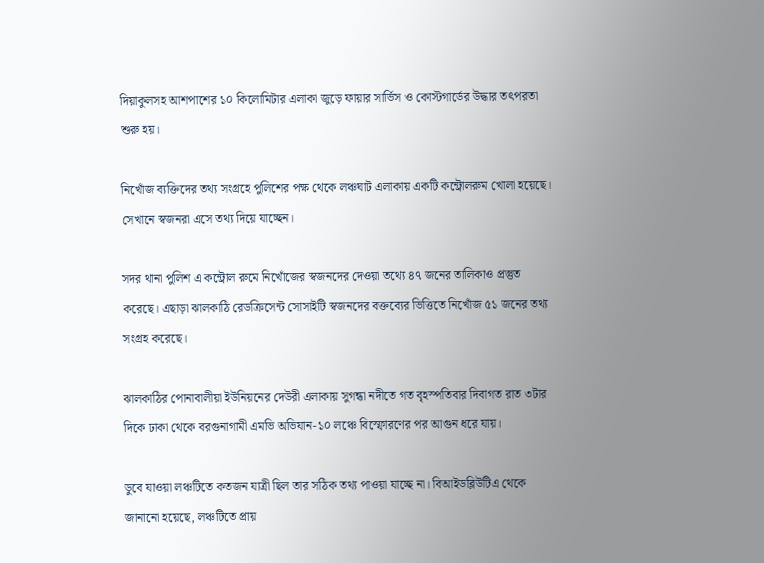দিয়াকুলসহ আশপাশের ১০ কিলোমিটার এলাকা জুড়ে ফায়ার সার্ভিস ও কোস্টগার্ডের উদ্ধার তৎপরতা শুরু হয়।

নিখোঁজ ব্যক্তিদের তথ্য সংগ্রহে পুলিশের পক্ষ থেকে লঞ্চঘাট এলাকায় একটি কন্ট্রোলরুম খোলা হয়েছে। সেখানে স্বজনরা এসে তথ্য দিয়ে যাচ্ছেন।

সদর থানা পুলিশ এ কন্ট্রোল রুমে নিখোঁজের স্বজনদের দেওয়া তথ্যে ৪৭ জনের তালিকাও প্রস্তুত করেছে। এছাড়া ঝালকাঠি রেডক্রিসেন্ট সোসাইটি স্বজনদের বক্তব্যের ভিত্তিতে নিখোঁজ ৫১ জনের তথ্য সংগ্রহ করেছে।

ঝালকাঠির পোনাবালীয়া ইউনিয়নের দেউরী এলাকায় সুগন্ধা নদীতে গত বৃহস্পতিবার দিবাগত রাত ৩টার দিকে ঢাকা থেকে বরগুনাগামী এমভি অভিযান-১০ লঞ্চে বিস্ফোরণের পর আগুন ধরে যায়।

ডুবে যাওয়া লঞ্চটিতে কতজন যাত্রী ছিল তার সঠিক তথ্য পাওয়া যাচ্ছে না। বিআইডব্লিউটিএ থেকে জানানো হয়েছে, লঞ্চটিতে প্রায়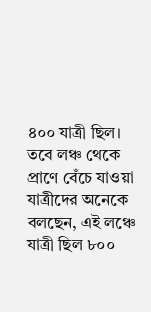৪০০ যাত্রী ছিল। তবে লঞ্চ থেকে প্রাণে বেঁচে যাওয়া যাত্রীদের অনেকে বলছেন, এই লঞ্চে যাত্রী ছিল ৮০০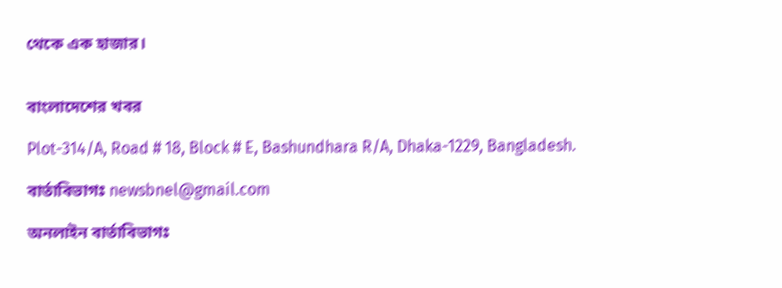থেকে এক হাজার।


বাংলাদেশের খবর

Plot-314/A, Road # 18, Block # E, Bashundhara R/A, Dhaka-1229, Bangladesh.

বার্তাবিভাগঃ newsbnel@gmail.com

অনলাইন বার্তাবিভাগঃ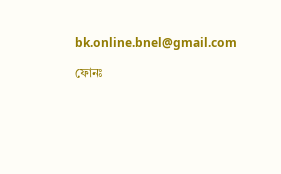bk.online.bnel@gmail.com

ফোনঃ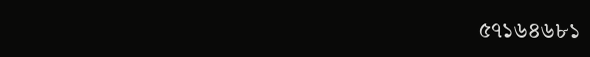৫৭১৬৪৬৮১